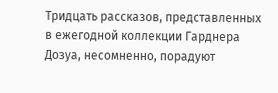Тридцать рассказов, представленных в ежегодной коллекции Гарднера Дозуа, несомненно, порадуют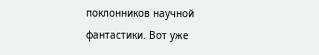поклонников научной фантастики. Вот уже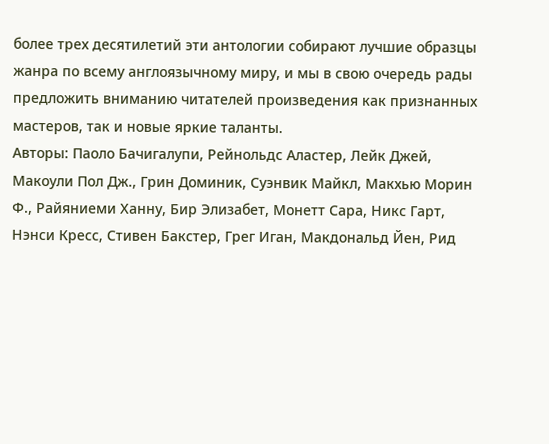более трех десятилетий эти антологии собирают лучшие образцы жанра по всему англоязычному миру, и мы в свою очередь рады предложить вниманию читателей произведения как признанных мастеров, так и новые яркие таланты.
Авторы: Паоло Бачигалупи, Рейнольдс Аластер, Лейк Джей, Макоули Пол Дж., Грин Доминик, Суэнвик Майкл, Макхью Морин Ф., Райяниеми Ханну, Бир Элизабет, Монетт Сара, Никс Гарт, Нэнси Кресс, Стивен Бакстер, Грег Иган, Макдональд Йен, Рид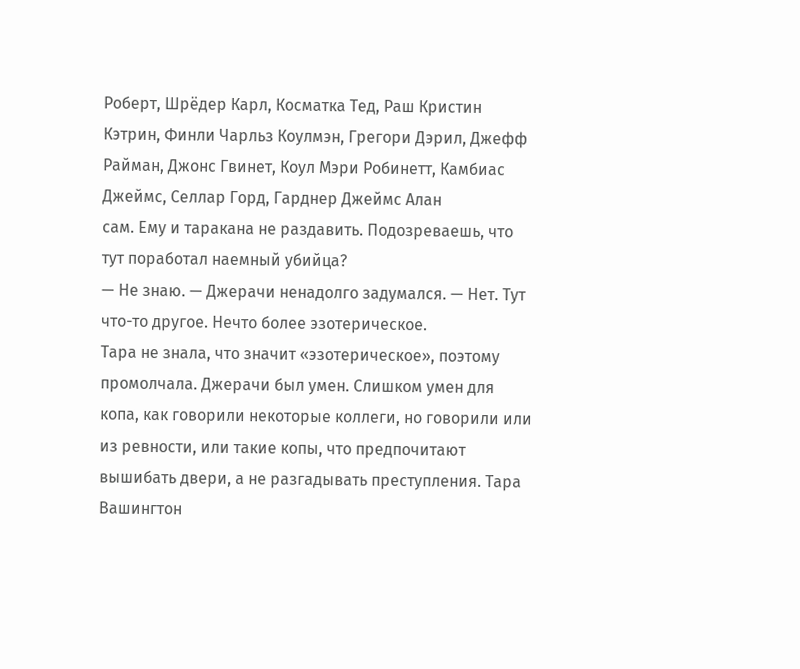Роберт, Шрёдер Карл, Косматка Тед, Раш Кристин Кэтрин, Финли Чарльз Коулмэн, Грегори Дэрил, Джефф Райман, Джонс Гвинет, Коул Мэри Робинетт, Камбиас Джеймс, Селлар Горд, Гарднер Джеймс Алан
сам. Ему и таракана не раздавить. Подозреваешь, что тут поработал наемный убийца?
— Не знаю. — Джерачи ненадолго задумался. — Нет. Тут что-то другое. Нечто более эзотерическое.
Тара не знала, что значит «эзотерическое», поэтому промолчала. Джерачи был умен. Слишком умен для копа, как говорили некоторые коллеги, но говорили или из ревности, или такие копы, что предпочитают вышибать двери, а не разгадывать преступления. Тара Вашингтон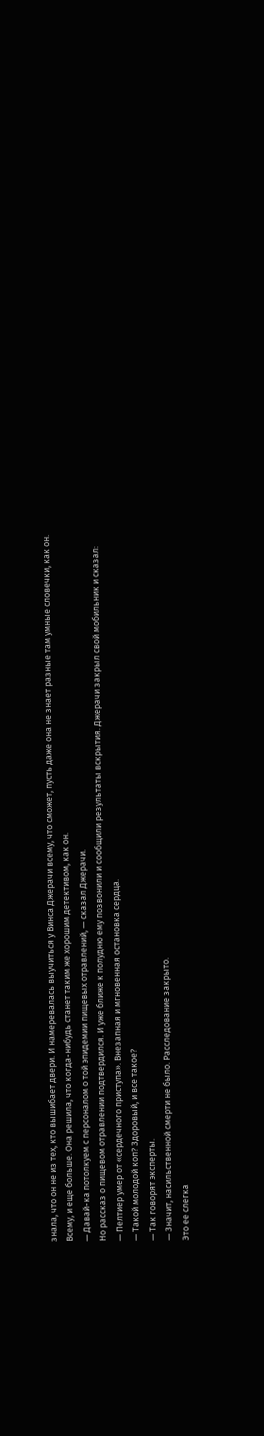знала, что он не из тех, кто вышибает двери. И намеревалась выучиться у Винса Джерачи всему, что сможет, пусть даже она не знает разные там умные словечки, как он. Всему, и еще больше. Она решила, что когда-нибудь станет таким же хорошим детективом, как он.
— Давай-ка потолкуем с персоналом о той эпидемии пищевых отравлений, — сказал Джерачи.
Но рассказ о пищевом отравлении подтвердился. И уже ближе к полудню ему позвонили и сообщили результаты вскрытия. Джерачи закрыл свой мобильник и сказал:
— Пелтиер умер от «сердечного приступа». Внезапная и мгновенная остановка сердца.
— Такой молодой коп? Здоровый, и все такое?
— Так говорят эксперты.
— Значит, насильственной смерти не было. Расследование закрыто.
Это ее слегка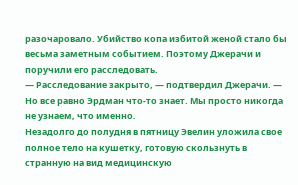разочаровало. Убийство копа избитой женой стало бы весьма заметным событием. Поэтому Джерачи и поручили его расследовать.
— Расследование закрыто, — подтвердил Джерачи. — Но все равно Эрдман что-то знает. Мы просто никогда не узнаем, что именно.
Незадолго до полудня в пятницу Эвелин уложила свое полное тело на кушетку, готовую скользнуть в странную на вид медицинскую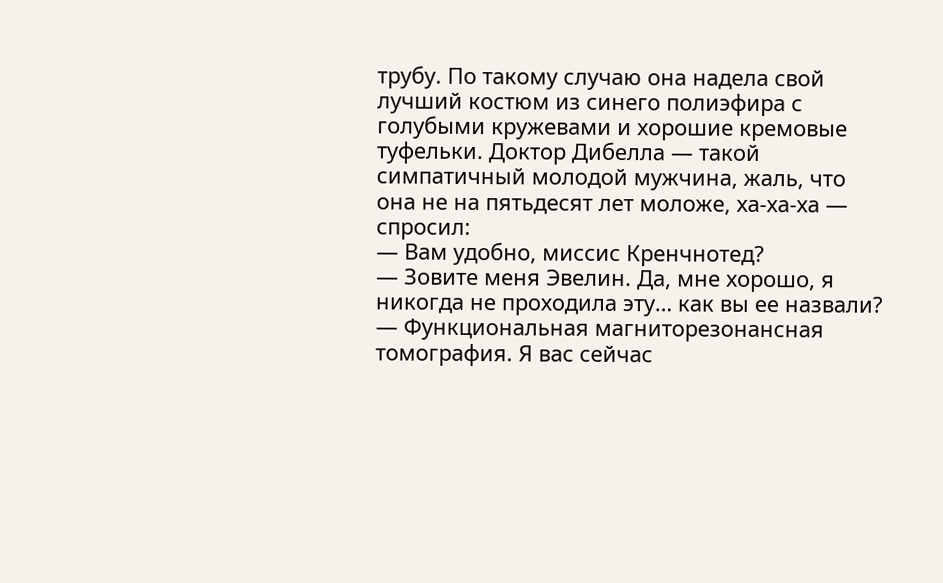трубу. По такому случаю она надела свой лучший костюм из синего полиэфира с голубыми кружевами и хорошие кремовые туфельки. Доктор Дибелла — такой симпатичный молодой мужчина, жаль, что она не на пятьдесят лет моложе, ха-ха-ха — спросил:
— Вам удобно, миссис Кренчнотед?
— Зовите меня Эвелин. Да, мне хорошо, я никогда не проходила эту… как вы ее назвали?
— Функциональная магниторезонансная томография. Я вас сейчас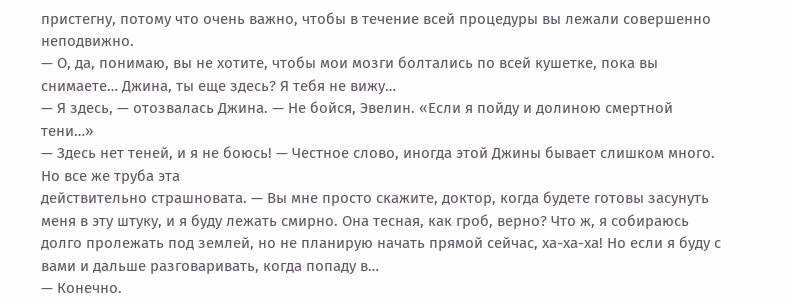пристегну, потому что очень важно, чтобы в течение всей процедуры вы лежали совершенно неподвижно.
— О, да, понимаю, вы не хотите, чтобы мои мозги болтались по всей кушетке, пока вы снимаете… Джина, ты еще здесь? Я тебя не вижу…
— Я здесь, — отозвалась Джина. — Не бойся, Эвелин. «Если я пойду и долиною смертной тени…»
— Здесь нет теней, и я не боюсь! — Честное слово, иногда этой Джины бывает слишком много. Но все же труба эта
действительно страшновата. — Вы мне просто скажите, доктор, когда будете готовы засунуть меня в эту штуку, и я буду лежать смирно. Она тесная, как гроб, верно? Что ж, я собираюсь долго пролежать под землей, но не планирую начать прямой сейчас, ха-ха-ха! Но если я буду с вами и дальше разговаривать, когда попаду в…
— Конечно.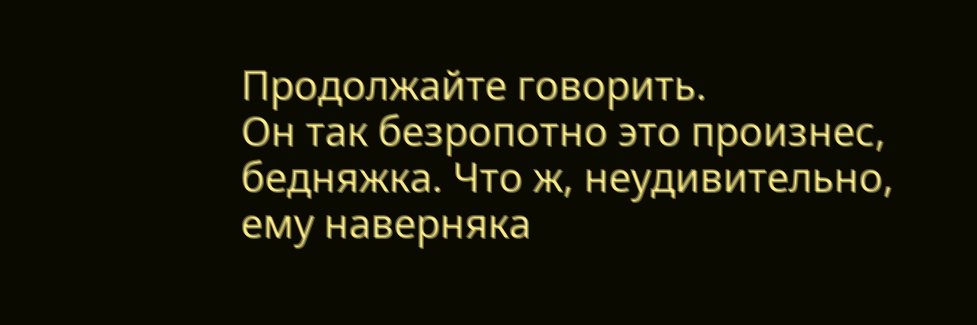Продолжайте говорить.
Он так безропотно это произнес, бедняжка. Что ж, неудивительно, ему наверняка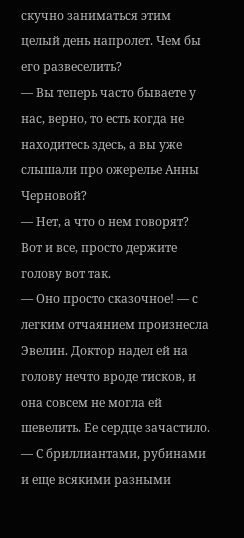скучно заниматься этим целый день напролет. Чем бы его развеселить?
— Вы теперь часто бываете у нас, верно, то есть когда не находитесь здесь, а вы уже слышали про ожерелье Анны Черновой?
— Нет, а что о нем говорят? Вот и все, просто держите голову вот так.
— Оно просто сказочное! — с легким отчаянием произнесла Эвелин. Доктор надел ей на голову нечто вроде тисков, и она совсем не могла ей шевелить. Ее сердце зачастило. — С бриллиантами, рубинами и еще всякими разными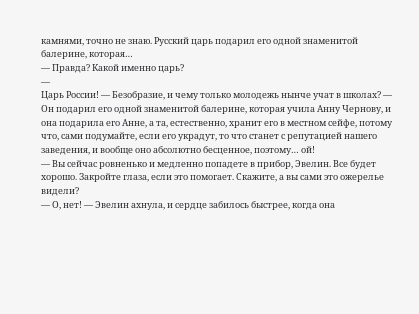камнями, точно не знаю. Русский царь подарил его одной знаменитой балерине, которая…
— Правда? Какой именно царь?
—
Царь России! — Безобразие, и чему только молодежь нынче учат в школах? — Он подарил его одной знаменитой балерине, которая учила Анну Чернову, и она подарила его Анне, а та, естественно, хранит его в местном сейфе, потому что, сами подумайте, если его украдут, то что станет с репутацией нашего заведения, и вообще оно абсолютно бесценное, поэтому… ой!
— Вы сейчас ровненько и медленно попадете в прибор, Эвелин. Все будет хорошо. Закройте глаза, если это помогает. Скажите, а вы сами это ожерелье видели?
— О, нет! — Эвелин ахнула, и сердце забилось быстрее, когда она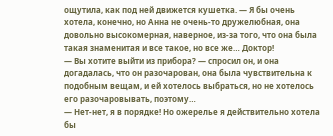ощутила, как под ней движется кушетка. — Я бы очень хотела, конечно, но Анна не очень-то дружелюбная, она довольно высокомерная, наверное, из-за того, что она была такая знаменитая и все такое, но все же… Доктор!
— Вы хотите выйти из прибора? — спросил он, и она догадалась, что он разочарован, она была чувствительна к подобным вещам, и ей хотелось выбраться, но не хотелось его разочаровывать, поэтому…
— Нет-нет, я в порядке! Но ожерелье я действительно хотела бы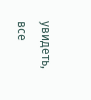увидеть, все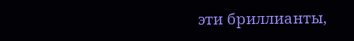эти бриллианты,